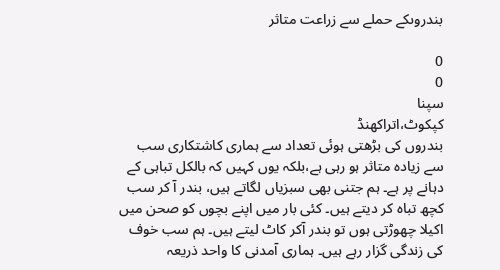بندروںکے حملے سے زراعت متاثر

0
0
سپنا
کپکوٹ،اتراکھنڈ
بندروں کی بڑھتی ہوئی تعداد سے ہماری کاشتکاری سب سے زیادہ متاثر ہو رہی ہے،بلکہ یوں کہیں کہ بالکل تباہی کے دہانے پر ہے۔ ہم جتنی بھی سبزیاں لگاتے ہیں، بندر آ کر سب کچھ تباہ کر دیتے ہیں۔ کئی بار میں اپنے بچوں کو صحن میں اکیلا چھوڑتی ہوں تو بندر آکر کاٹ لیتے ہیں۔ ہم سب خوف کی زندگی گزار رہے ہیں۔ ہماری آمدنی کا واحد ذریعہ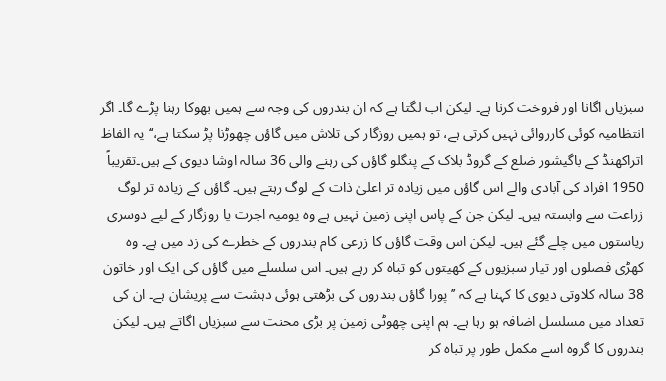سبزیاں اگانا اور فروخت کرنا ہے۔ لیکن اب لگتا ہے کہ ان بندروں کی وجہ سے ہمیں بھوکا رہنا پڑے گا۔ اگر انتظامیہ کوئی کارروائی نہیں کرتی ہے، تو ہمیں روزگار کی تلاش میں گاؤں چھوڑنا پڑ سکتا ہے،‘‘یہ الفاظ اتراکھنڈ کے باگیشور ضلع کے گروڈ بلاک کے پنگلو گاؤں کی رہنے والی 36 سالہ اوشا دیوی کے ہیں۔تقریباً 1950 افراد کی آبادی والے اس گاؤں میں زیادہ تر اعلیٰ ذات کے لوگ رہتے ہیں۔ گاؤں کے زیادہ تر لوگ زراعت سے وابستہ ہیں۔ لیکن جن کے پاس اپنی زمین نہیں ہے وہ یومیہ اجرت یا روزگار کے لیے دوسری ریاستوں میں چلے گئے ہیں۔ لیکن اس وقت گاؤں کا زرعی کام بندروں کے خطرے کی زد میں ہے۔ وہ کھڑی فصلوں اور تیار سبزیوں کے کھیتوں کو تباہ کر رہے ہیں۔ اس سلسلے میں گاؤں کی ایک اور خاتون 38 سالہ کلاوتی دیوی کا کہنا ہے کہ ’’پورا گاؤں بندروں کی بڑھتی ہوئی دہشت سے پریشان ہے۔ ان کی تعداد میں مسلسل اضافہ ہو رہا ہے۔ ہم اپنی چھوٹی زمین پر بڑی محنت سے سبزیاں اگاتے ہیں۔ لیکن بندروں کا گروہ اسے مکمل طور پر تباہ کر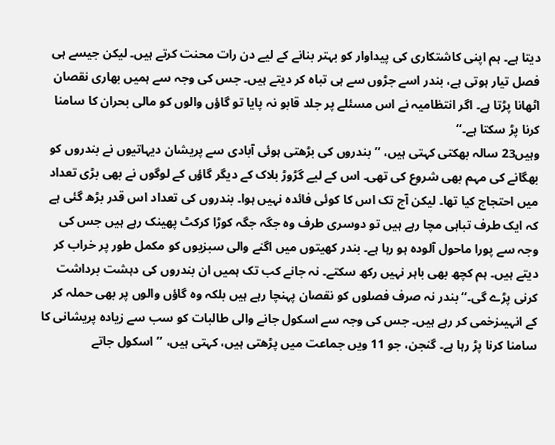دیتا ہے۔ ہم اپنی کاشتکاری کی پیداوار کو بہتر بنانے کے لیے دن رات محنت کرتے ہیں۔ لیکن جیسے ہی فصل تیار ہوتی ہے، بندر اسے جڑوں سے ہی تباہ کر دیتے ہیں۔ جس کی وجہ سے ہمیں بھاری نقصان اٹھانا پڑتا ہے۔ اگر انتظامیہ نے اس مسئلے پر جلد قابو نہ پایا تو گاؤں والوں کو مالی بحران کا سامنا کرنا پڑ سکتا ہے۔‘‘
وہیں23 سالہ بھکتی کہتی ہیں، ’’بندروں کی بڑھتی ہوئی آبادی سے پریشان دیہاتیوں نے بندروں کو بھگانے کی مہم بھی شروع کی تھی۔ اس کے لیے گڑوڑ بلاک کے دیگر گاؤں کے لوگوں نے بھی بڑی تعداد میں احتجاج کیا تھا۔ لیکن آج تک اس کا کوئی فائدہ نہیں ہوا۔ بندروں کی تعداد اس قدر بڑھ گئی ہے کہ ایک طرف تباہی مچا رہے ہیں تو دوسری طرف وہ جگہ جگہ کوڑا کرکٹ پھینک رہے ہیں جس کی وجہ سے پورا ماحول آلودہ ہو رہا ہے۔ بندر کھیتوں میں اگنے والی سبزیوں کو مکمل طور پر خراب کر دیتے ہیں۔ ہم کچھ بھی باہر نہیں رکھ سکتے۔ نہ جانے کب تک ہمیں ان بندروں کی دہشت برداشت کرنی پڑے گی۔‘‘بندر نہ صرف فصلوں کو نقصان پہنچا رہے ہیں بلکہ وہ گاؤں والوں پر بھی حملہ کر کے انہیںزخمی کر رہے ہیں۔ جس کی وجہ سے اسکول جانے والی طالبات کو سب سے زیادہ پریشانی کا سامنا کرنا پڑ رہا ہے۔ گنجن، جو 11 ویں جماعت میں پڑھتی ہیں، کہتی ہیں، ’’اسکول جاتے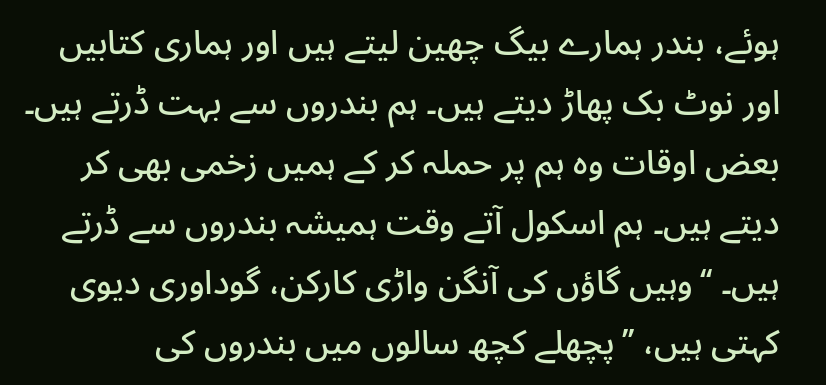ہوئے، بندر ہمارے بیگ چھین لیتے ہیں اور ہماری کتابیں اور نوٹ بک پھاڑ دیتے ہیں۔ ہم بندروں سے بہت ڈرتے ہیں۔ بعض اوقات وہ ہم پر حملہ کر کے ہمیں زخمی بھی کر دیتے ہیں۔ ہم اسکول آتے وقت ہمیشہ بندروں سے ڈرتے ہیں۔ ‘‘وہیں گاؤں کی آنگن واڑی کارکن، گوداوری دیوی کہتی ہیں، ’’پچھلے کچھ سالوں میں بندروں کی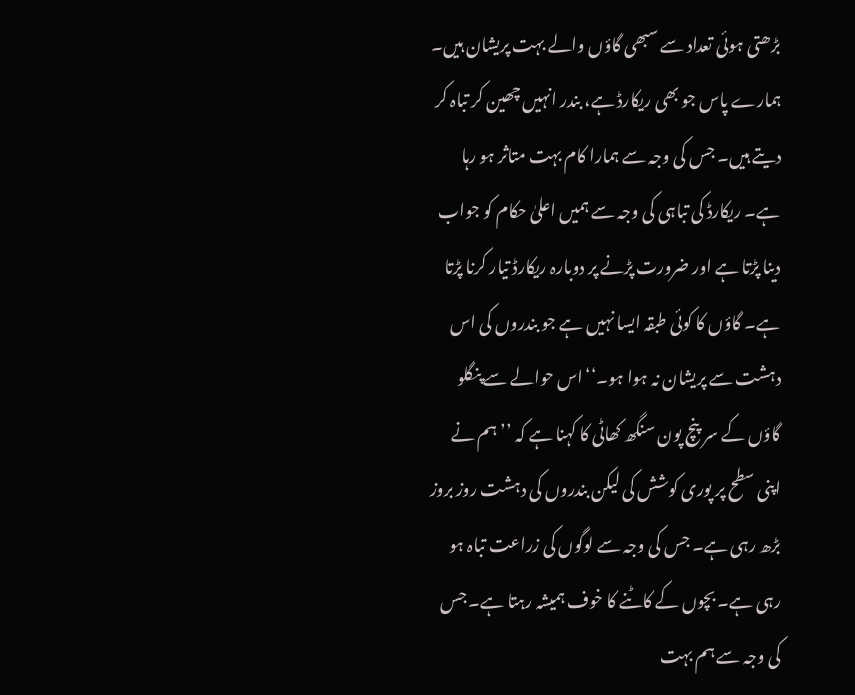بڑھتی ہوئی تعداد سے سبھی گاؤں والے بہت پریشان ہیں۔ ہمارے پاس جو بھی ریکارڈ ہے، بندر انہیں چھین کر تباہ کر دیتے ہیں۔ جس کی وجہ سے ہمارا کام بہت متاثر ہو رہا ہے۔ ریکارڈ کی تباہی کی وجہ سے ہمیں اعلیٰ حکام کو جواب دینا پڑتا ہے اور ضرورت پڑنے پر دوبارہ ریکارڈ تیار کرنا پڑتا ہے۔ گاؤں کا کوئی طبقہ ایسا نہیں ہے جو بندروں کی اس دہشت سے پریشان نہ ہوا ہو۔‘‘اس حوالے سے پنگلو گاؤں کے سر پنچ پون سنگھ کھاٹی کا کہنا ہے کہ ’’ہم نے اپنی سطح پر پوری کوشش کی لیکن بندروں کی دہشت روز بروز بڑھ رہی ہے۔ جس کی وجہ سے لوگوں کی زراعت تباہ ہو رہی ہے۔ بچوں کے کاٹنے کا خوف ہمیشہ رہتا ہے۔ جس کی وجہ سے ہم بہت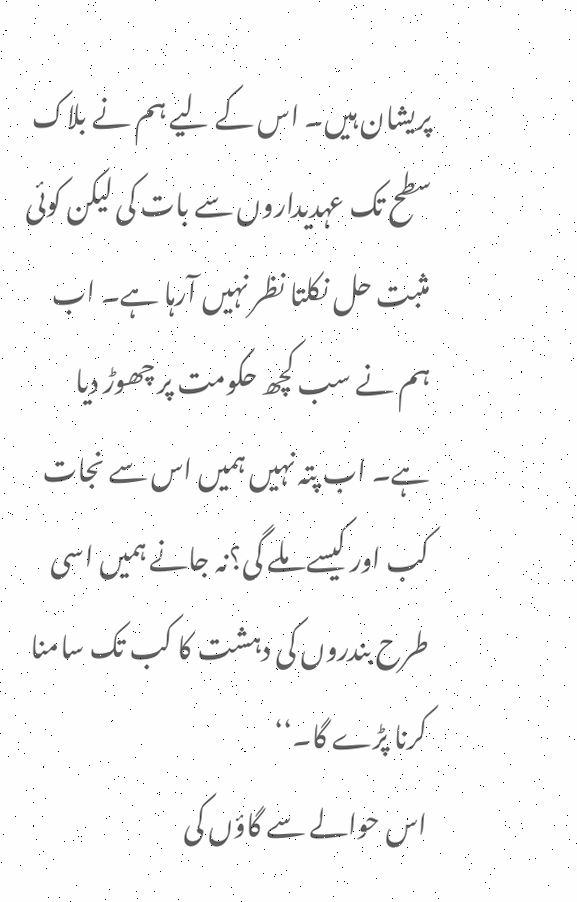پریشان ہیں۔ اس کے لیے ہم نے بلاک سطح تک عہدیداروں سے بات کی لیکن کوئی مثبت حل نکلتا نظر نہیں آرہا ہے۔ اب ہم نے سب کچھ حکومت پر چھوڑ دیا ہے۔ اب پتہ نہیں ہمیں اس سے نجات کب اور کیسے ملے گی؟نہ جانے ہمیں اسی طرح بندروں کی دہشت کا کب تک سامنا کرنا پڑے گا۔‘‘
اس حوالے سے گاؤں کی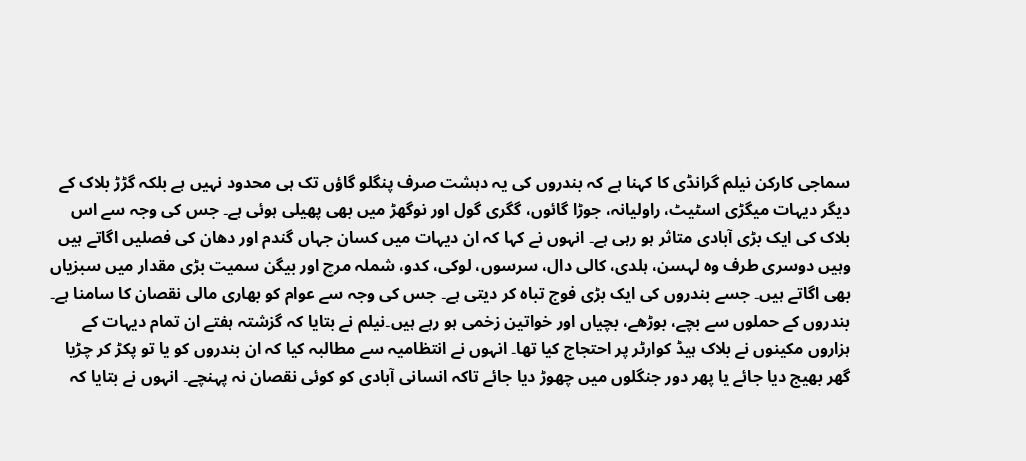سماجی کارکن نیلم گرانڈی کا کہنا ہے کہ بندروں کی یہ دہشت صرف پنگلو گاؤں تک ہی محدود نہیں ہے بلکہ گڑڑ بلاک کے دیگر دیہات میگڑی اسٹیٹ، راولیانہ، جوڑا گائوں، گگری گول اور نوگھڑ میں بھی پھیلی ہوئی ہے۔ جس کی وجہ سے اس بلاک کی ایک بڑی آبادی متاثر ہو رہی ہے۔ انہوں نے کہا کہ ان دیہات میں کسان جہاں گندم اور دھان کی فصلیں اگاتے ہیں وہیں دوسری طرف وہ لہسن، ہلدی، کالی دال، سرسوں، لوکی، کدو، شملہ مرچ اور بیگن سمیت بڑی مقدار میں سبزیاں بھی اگاتے ہیں۔ جسے بندروں کی ایک بڑی فوج تباہ کر دیتی ہے۔ جس کی وجہ سے عوام کو بھاری مالی نقصان کا سامنا ہے۔ بندروں کے حملوں سے بچے، بوڑھے، بچیاں اور خواتین زخمی ہو رہے ہیں۔نیلم نے بتایا کہ گزشتہ ہفتے ان تمام دیہات کے ہزاروں مکینوں نے بلاک ہیڈ کوارٹر پر احتجاج کیا تھا۔ انہوں نے انتظامیہ سے مطالبہ کیا کہ ان بندروں کو یا تو پکڑ کر چڑیا گھر بھیج دیا جائے یا پھر دور جنگلوں میں چھوڑ دیا جائے تاکہ انسانی آبادی کو کوئی نقصان نہ پہنچے۔ انہوں نے بتایا کہ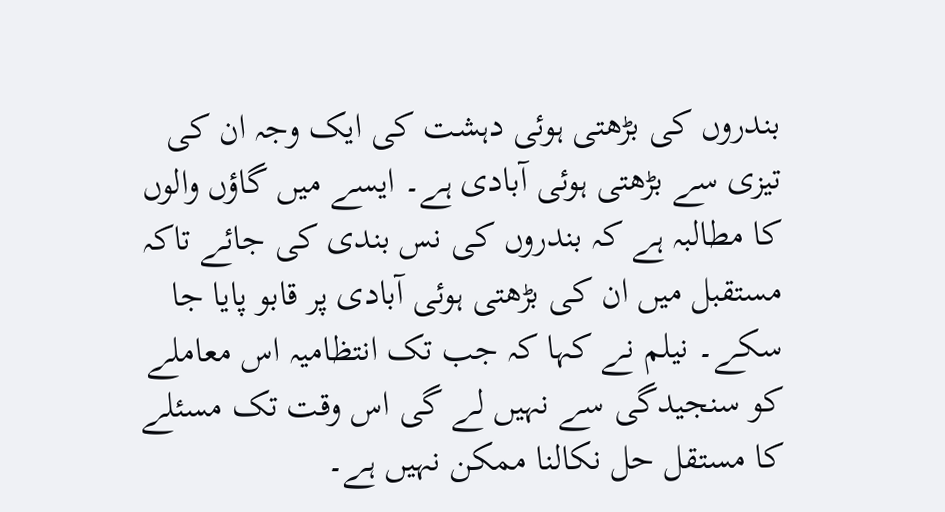بندروں کی بڑھتی ہوئی دہشت کی ایک وجہ ان کی تیزی سے بڑھتی ہوئی آبادی ہے۔ ایسے میں گاؤں والوں کا مطالبہ ہے کہ بندروں کی نس بندی کی جائے تاکہ مستقبل میں ان کی بڑھتی ہوئی آبادی پر قابو پایا جا سکے۔ نیلم نے کہا کہ جب تک انتظامیہ اس معاملے کو سنجیدگی سے نہیں لے گی اس وقت تک مسئلے کا مستقل حل نکالنا ممکن نہیں ہے۔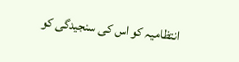انتظامیہ کو اس کی سنجیدگی کو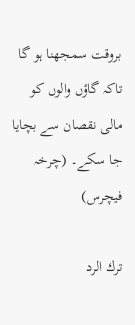بروقت سمجھنا ہو گا تاکہ گاؤں والوں کو مالی نقصان سے بچایا جا سکے۔ (چرخہ فیچرس)

ترك الرد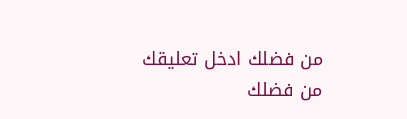من فضلك ادخل تعليقك
من فضلك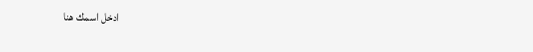ادخل اسمك هنا